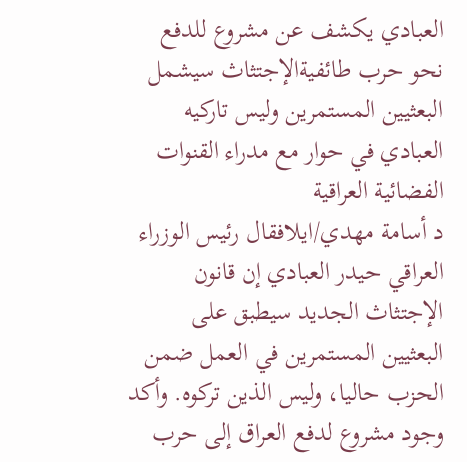العبادي يكشف عن مشروع للدفع نحو حرب طائفيةالإجتثاث سيشمل البعثيين المستمرين وليس تاركيه
العبادي في حوار مع مدراء القنوات الفضائية العراقية
د أسامة مهدي/ايلافقال رئيس الوزراء العراقي حيدر العبادي إن قانون الإجتثاث الجديد سيطبق على البعثيين المستمرين في العمل ضمن الحزب حاليا، وليس الذين تركوه. وأكد وجود مشروع لدفع العراق إلى حرب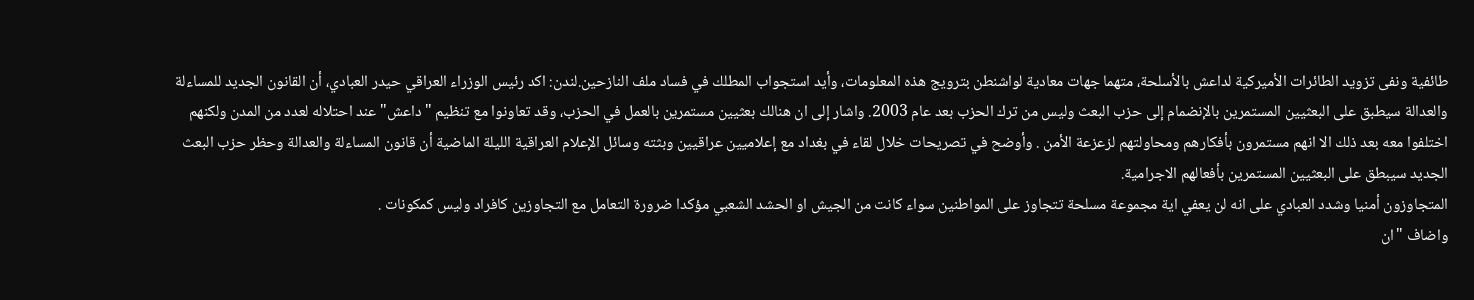طائفية ونفى تزويد الطائرات الأميركية لداعش بالأسلحة، متهما جهات معادية لواشنطن بترويج هذه المعلومات، وأيد استجواب المطلك في فساد ملف النازحين.لندن: اكد رئيس الوزراء العراقي حيدر العبادي، أن القانون الجديد للمساءلة والعدالة سيطبق على البعثيين المستمرين بالإنضمام إلى حزب البعث وليس من ترك الحزب بعد عام 2003. واشار إلى ان هنالك بعثيين مستمرين بالعمل في الحزب، وقد تعاونوا مع تنظيم "داعش" عند احتلاله لعدد من المدن ولكنهم اختلفوا معه بعد ذلك الا انهم مستمرون بأفكارهم ومحاولتهم لزعزعة الأمن . وأوضح في تصريحات خلال لقاء في بغداد مع إعلاميين عراقيين وبثته وسائل الإعلام العراقية الليلة الماضية أن قانون المساءلة والعدالة وحظر حزب البعث الجديد سيبطق على البعثيين المستمرين بأفعالهم الاجرامية.
المتجاوزون أمنيا وشدد العبادي على انه لن يعفي اية مجموعة مسلحة تتجاوز على المواطنين سواء كانت من الجيش او الحشد الشعبي مؤكدا ضرورة التعامل مع التجاوزين كافراد وليس كمكونات .
واضاف "ان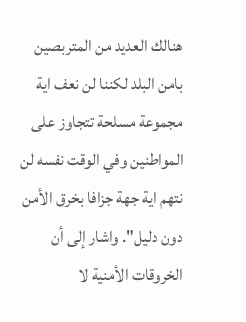هنالك العديد من المتربصين بامن البلد لكننا لن نعف اية مجموعة مسلحة تتجاوز على المواطنين وفي الوقت نفسه لن نتهم اية جهة جزافا بخرق الأمن دون دليل". واشار إلى أن الخروقات الأمنية لا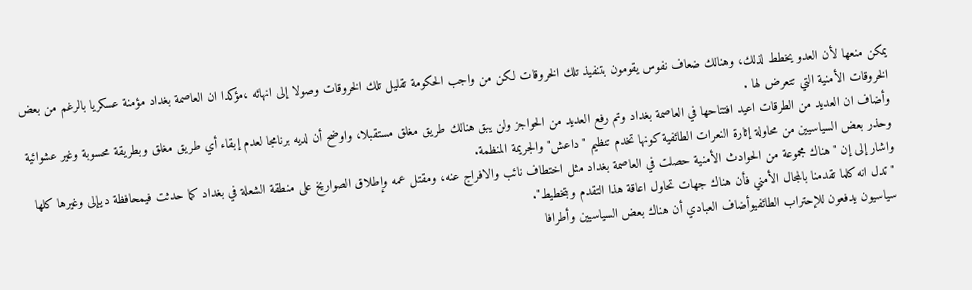يمكن منعها لأن العدو يخطط لذلك، وهنالك ضعاف نفوس يقومون بتنفيذ تلك الخروقات لكن من واجب الحكومة تقليل تلك الخروقات وصولا إلى انهائه ،مؤكدا ان العاصمة بغداد مؤمنة عسكريا بالرغم من بعض الخروقات الأمنية التي تتعرض لها .
وأضاف ان العديد من الطرقات اعيد افتتاحها في العاصمة بغداد وتم رفع العديد من الحواجز ولن يبق هنالك طريق مغلق مستقبلا، واوضح أن لديه برنامجا لعدم إبقاء أي طريق مغلق وبطريقة محسوبة وغير عشوائية وحذر بعض السياسيين من محاولة إثارة النعرات الطائفية كونها تخدم تنظيم "داعش" والجريمة المنظمة.
واشار إلى إن "هناك مجموعة من الحوادث الأمنية حصلت في العاصمة بغداد مثل اختطاف نائب والافراج عنه، ومقتل عمه وإطلاق الصواريخ على منطقة الشعلة في بغداد كما حدثت فيمحافظة ديإلى وغيرها كلها "تدل انه كلما تقدمنا بالمجال الأمني فأن هناك جهات تحاول اعاقة هذا التقدم وبتخطيط".
سياسيون يدفعون للإحتراب الطائفيوأضاف العبادي أن هناك بعض السياسيين وأطرافا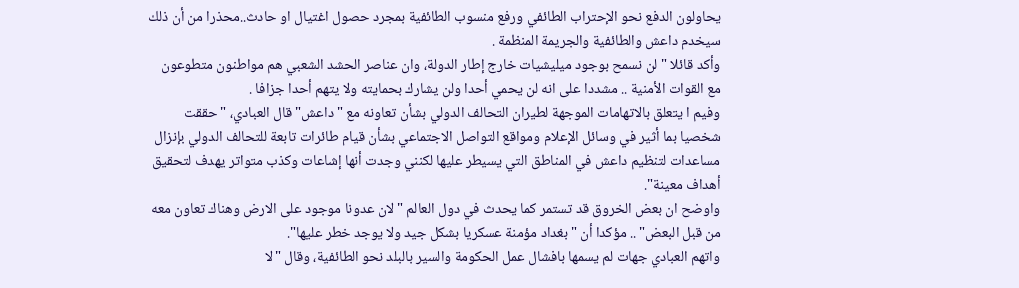يحاولون الدفع نحو الإحتراب الطائفي ورفع منسوب الطائفية بمجرد حصول اغتيال او حادث..محذرا من أن ذلك سيخدم داعش والطائفية والجريمة المنظمة .
وأكد قائلا "لن نسمح بوجود ميليشيات خارج إطار الدولة، وان عناصر الحشد الشعبي هم مواطنون متطوعون مع القوات الأمنية .. مشددا على انه لن يحمي أحدا ولن يشارك بحمايته ولا يتهم أحدا جزافا .
وفيم ا يتعلق بالاتهامات الموجهة لطيران التحالف الدولي بشأن تعاونه مع "داعش" قال العبادي، "حققت شخصيا بما أثير في وسائل الإعلام ومواقع التواصل الاجتماعي بشأن قيام طائرات تابعة للتحالف الدولي بإنزال مساعدات لتنظيم داعش في المناطق التي يسيطر عليها لكنني وجدت أنها إشاعات وكذب متواتر يهدف لتحقيق أهداف معينة".
واوضح ان بعض الخروق قد تستمر كما يحدث في دول العالم "لان عدونا موجود على الارض وهناك تعاون معه من قبل البعض" .. مؤكدا أن "بغداد مؤمنة عسكريا بشكل جيد ولا يوجد خطر عليها".
واتهم العبادي جهات لم يسمها بافشال عمل الحكومة والسير بالبلد نحو الطائفية، وقال "لا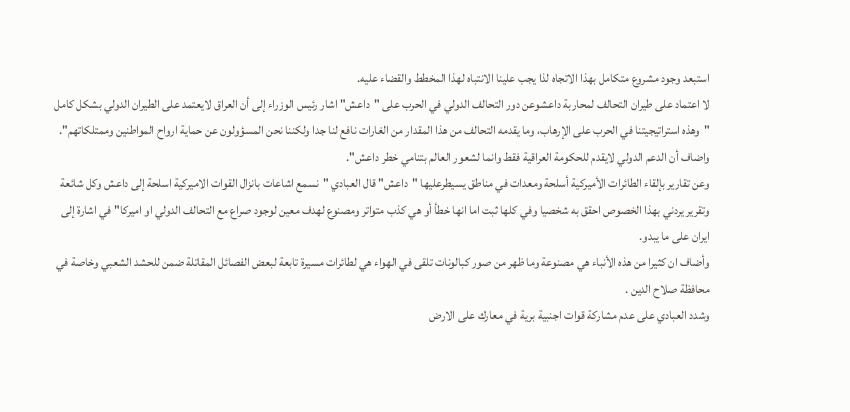استبعد وجود مشروع متكامل بهذا الاتجاه لذا يجب علينا الانتباه لهذا المخطط والقضاء عليه.
لا اعتماد على طيران التحالف لمحاربة داعشوعن دور التحالف الدولي في الحرب على "داعش" اشار رئيس الوزراء إلى أن العراق لايعتمد على الطيران الدولي بشكل كامل "وهذه استراتيجيتنا في الحرب على الإرهاب، وما يقدمه التحالف من هذا المقدار من الغارات نافع لنا جدا ولكننا نحن المسؤولون عن حماية ارواح المواطنين وممتلكاتهم".
واضاف أن الدعم الدولي لايقدم للحكومة العراقية فقط وانما لشعور العالم بتنامي خطر داعش".
وعن تقارير بإلقاء الطائرات الأميركية أسلحة ومعدات في مناطق يسيطرعليها "داعش" قال العبادي "نسمع اشاعات بانزال القوات الاميركية اسلحة إلى داعش وكل شائعة وتقرير يردني بهذا الخصوص احقق به شخصيا وفي كلها ثبت اما انها خطأ أو هي كذب متواتر ومصنوع لهدف معين لوجود صراع مع التحالف الدولي او اميركا" في اشارة إلى ايران على ما يبدو.
وأضاف ان كثيرا من هذه الأنباء هي مصنوعة وما ظهر من صور كبالونات تلقى في الهواء هي لطائرات مسيرة تابعة لبعض الفصائل المقاتلة ضمن للحشد الشعبي وخاصة في محافظة صلاح الدين .
وشدد العبادي على عدم مشاركة قوات اجنبية برية في معارك على الارض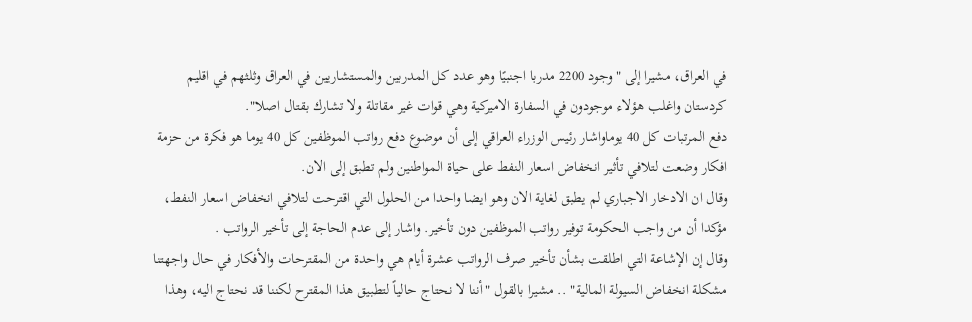في العراق، مشيرا إلى "وجود 2200 مدربا اجنبيًا وهو عدد كل المدربين والمستشاريين في العراق وثلثهم في اقليم كردستان واغلب هؤلاء موجودون في السفارة الاميركية وهي قوات غير مقاتلة ولا تشارك بقتال اصلا".
دفع المرتبات كل 40 يوماواشار رئيس الوزراء العراقي إلى أن موضوع دفع رواتب الموظفين كل 40 يوما هو فكرة من حزمة افكار وضعت لتلافي تأثير انخفاض اسعار النفط على حياة المواطنين ولم تطبق إلى الان.
وقال ان الادخار الاجباري لم يطبق لغاية الان وهو ايضا واحدا من الحلول التي اقترحت لتلافي انخفاض اسعار النفط، مؤكدا أن من واجب الحكومة توفير رواتب الموظفين دون تأخير. واشار إلى عدم الحاجة إلى تأخير الرواتب .
وقال إن الإشاعة التي اطلقت بشأن تأخير صرف الرواتب عشرة أيام هي واحدة من المقترحات والأفكار في حال واجهتنا مشكلة انخفاض السيولة المالية" .. مشيرا بالقول "أننا لا نحتاج حالياً لتطبيق هذا المقترح لكننا قد نحتاج اليه، وهذا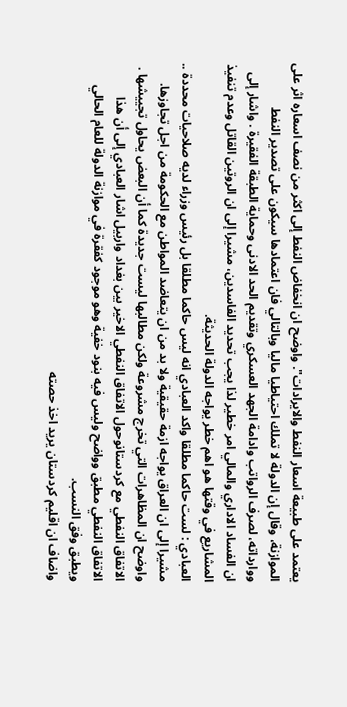يعتمد على طبيعة اسعار النفط والايرادات". واوضح ان انخفاض النفط إلى اكثر من نصف اسعاره اثر على الموازنة، وقال إن الدولة لا تملك احتياطيا ماليا وبالتالي فان اعتمادها سيكون على تصدير النفط ووارداته، لصرف الرواتب وادامة الجهد العسكري وتقديم الحد الادنى وحماية الطبقة الفقيرة . واشار إلى ان الفساد الاداري والمالي امر خطير لذا يجب تحديد الفاسدين، مشيرا إلى ان الروتين القاتل وعدم تنفيذ المشاريع في وقتها هو اهم خطر يواجه الدولة الحديثة.
العبادي : لست حاكما مطلقا واكد العبادي انه ليس حاكما مطلقا بل رئيس وزراء لديه صلاحيات محددة .. مشيرا إلى ان العراق يواجه ازمة حقيقية ولا بد من ان يتعاضد المواطن مع الحكومة من اجل تجاوزها. واوضح ان المظاهرات التي تخرج مشروعة ولكن مطالبها ليست جديدة كما أن البعض يحاول تجييشها .
الاتفاق النفطي مع كردستانوحول الاتفاق النفطي الاخير بين بغداد واربيل اشار العبادي إلى أن هذا الاتفاق النفطي مطبق وواضح وليس فيه بنود خفية وهو موجود كفقرة في موازنة الدولة للعام الحالي ويطبق وفق النسب.
واضاف ان اقليم كردستان يريد اخذ حصته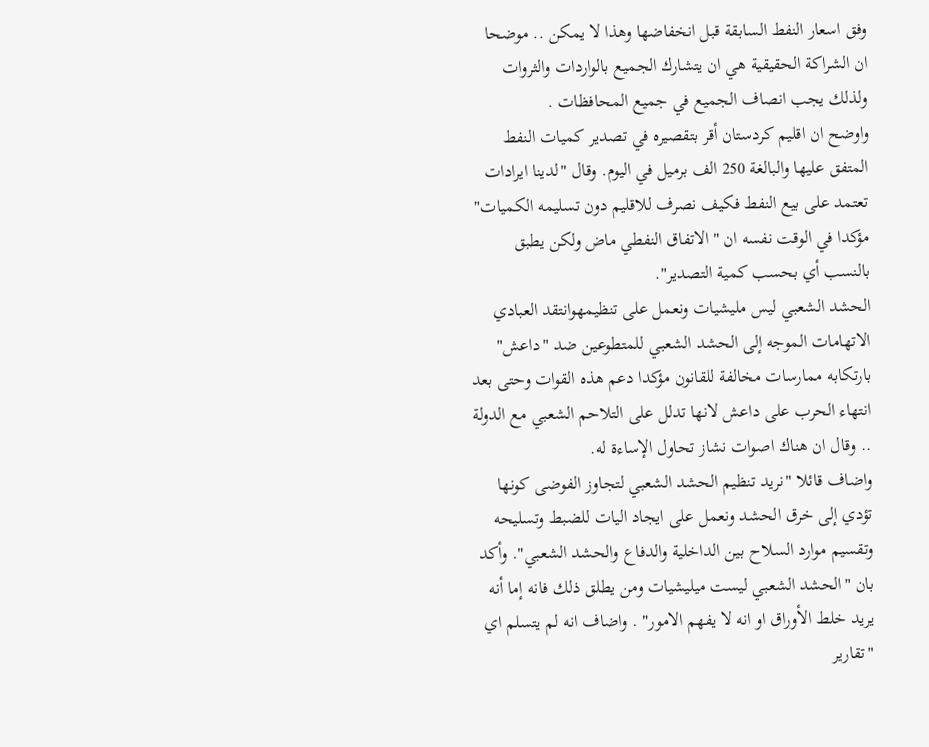وفق اسعار النفط السابقة قبل انخفاضها وهذا لا يمكن .. موضحا ان الشراكة الحقيقية هي ان يتشارك الجميع بالواردات والثروات ولذلك يجب انصاف الجميع في جميع المحافظات .
واوضح ان اقليم كردستان أقر بتقصيره في تصدير كميات النفط المتفق عليها والبالغة 250 الف برميل في اليوم. وقال "لدينا ايرادات تعتمد على بيع النفط فكيف نصرف للاقليم دون تسليمه الكميات" مؤكدا في الوقت نفسه ان "الاتفاق النفطي ماض ولكن يطبق بالنسب أي بحسب كمية التصدير".
الحشد الشعبي ليس مليشيات ونعمل على تنظيمهوانتقد العبادي الاتهامات الموجه إلى الحشد الشعبي للمتطوعين ضد "داعش" بارتكابه ممارسات مخالفة للقانون مؤكدا دعم هذه القوات وحتى بعد انتهاء الحرب على داعش لانها تدلل على التلاحم الشعبي مع الدولة .. وقال ان هناك اصوات نشاز تحاول الإساءة له.
واضاف قائلا "نريد تنظيم الحشد الشعبي لتجاوز الفوضى كونها تؤدي إلى خرق الحشد ونعمل على ايجاد اليات للضبط وتسليحه وتقسيم موارد السلاح بين الداخلية والدفاع والحشد الشعبي". وأكد بان "الحشد الشعبي ليست ميليشيات ومن يطلق ذلك فانه إما أنه يريد خلط الأوراق او انه لا يفهم الامور" . واضاف انه لم يتسلم اي "تقارير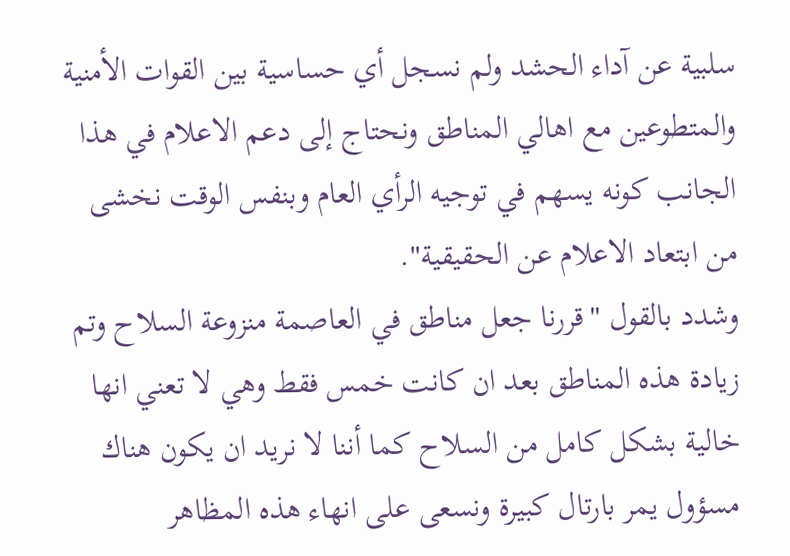سلبية عن آداء الحشد ولم نسجل أي حساسية بين القوات الأمنية والمتطوعين مع اهالي المناطق ونحتاج إلى دعم الاعلام في هذا الجانب كونه يسهم في توجيه الرأي العام وبنفس الوقت نخشى من ابتعاد الاعلام عن الحقيقية".
وشدد بالقول "قررنا جعل مناطق في العاصمة منزوعة السلاح وتم زيادة هذه المناطق بعد ان كانت خمس فقط وهي لا تعني انها خالية بشكل كامل من السلاح كما أننا لا نريد ان يكون هناك مسؤول يمر بارتال كبيرة ونسعى على انهاء هذه المظاهر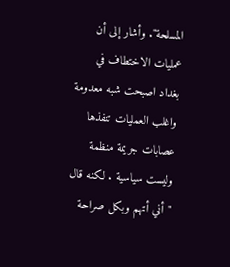المسلحة". وأشار إلى أن عمليات الاختطاف في بغداد اصبحت شبه معدومة واغلب العمليات تنفذها عصابات جريمة منظمة وليست سياسية . لكنه قال "أني أتهم وبكل صراحة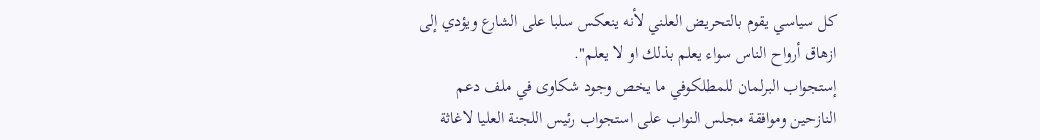كل سياسي يقوم بالتحريض العلني لأنه ينعكس سلبا على الشارع ويؤدي إلى ازهاق أرواح الناس سواء يعلم بذلك او لا يعلم".
إستجواب البرلمان للمطلكوفي ما يخص وجود شكاوى في ملف دعم النازحين وموافقة مجلس النواب على استجواب رئيس اللجنة العليا لاغاثة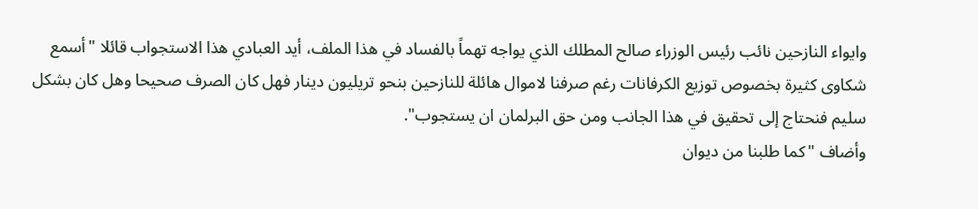وايواء النازحين نائب رئيس الوزراء صالح المطلك الذي يواجه تهماً بالفساد في هذا الملف، أيد العبادي هذا الاستجواب قائلا "أسمع شكاوى كثيرة بخصوص توزيع الكرفانات رغم صرفنا لاموال هائلة للنازحين بنحو تريليون دينار فهل كان الصرف صحيحا وهل كان بشكل سليم فنحتاج إلى تحقيق في هذا الجانب ومن حق البرلمان ان يستجوب".
وأضاف "كما طلبنا من ديوان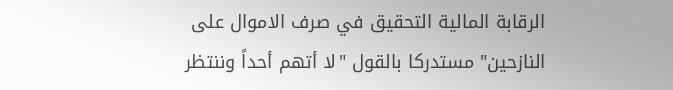الرقابة المالية التحقيق في صرف الاموال على النازحين" مستدركا بالقول "لا أتهم أحداً وننتظر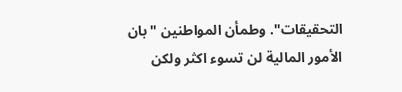التحقيقات". وطمأن المواطنين "بان الأمور المالية لن تسوء اكثر ولكن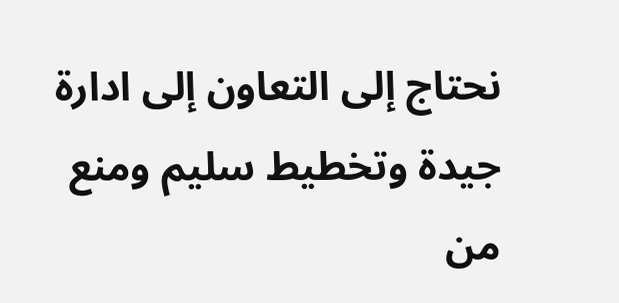نحتاج إلى التعاون إلى ادارة جيدة وتخطيط سليم ومنع من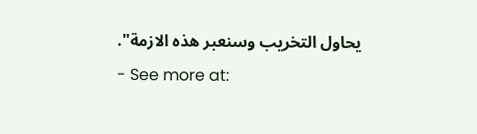يحاول التخريب وسنعبر هذه الازمة".
- See more at: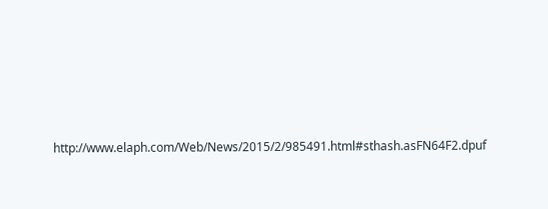http://www.elaph.com/Web/News/2015/2/985491.html#sthash.asFN64F2.dpuf